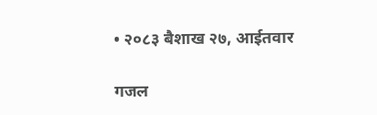• २०८३ बैशाख २७, आईतवार

गजल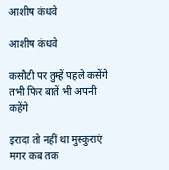आशीष कंधवे

आशीष कंधवे

कसौटी पर तुम्हें पहले कसेंगे
तभी फिर बातें भी अपनी कहेंगे

इरादा तो नहीं था मुस्कुराएं
मगर कब तक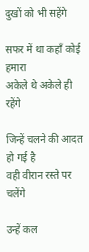दुखों को भी सहेंगे

सफर में था कहाँ कोई हमारा
अकेले थे अकेले ही रहेंगे

जिन्हें चलने की आदत हो गई है
वही वीरान रस्ते पर चलेंगे

उन्हें कल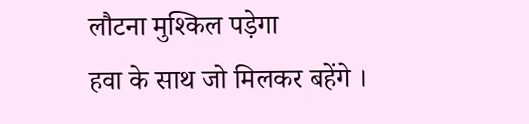लौटना मुश्किल पड़ेगा
हवा के साथ जो मिलकर बहेंगे ।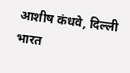आशीष कंधवे, दिल्ली भारत